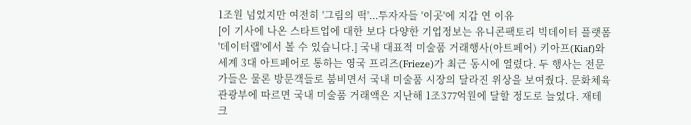1조원 넘었지만 여전히 '그림의 떡'...투자자들 '이곳'에 지갑 연 이유
[이 기사에 나온 스타트업에 대한 보다 다양한 기업정보는 유니콘팩토리 빅데이터 플랫폼 '데이터랩'에서 볼 수 있습니다.] 국내 대표적 미술품 거래행사(아트페어) 키아프(Kiaf)와 세계 3대 아트페어로 통하는 영국 프리즈(Frieze)가 최근 동시에 열렸다. 두 행사는 전문가들은 물론 방문객들로 붐비면서 국내 미술품 시장의 달라진 위상을 보여줬다. 문화체육관광부에 따르면 국내 미술품 거래액은 지난해 1조377억원에 달할 정도로 늘었다. 재테크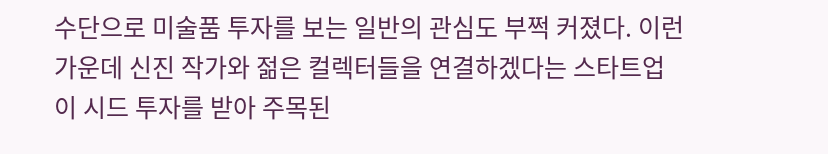수단으로 미술품 투자를 보는 일반의 관심도 부쩍 커졌다. 이런 가운데 신진 작가와 젊은 컬렉터들을 연결하겠다는 스타트업이 시드 투자를 받아 주목된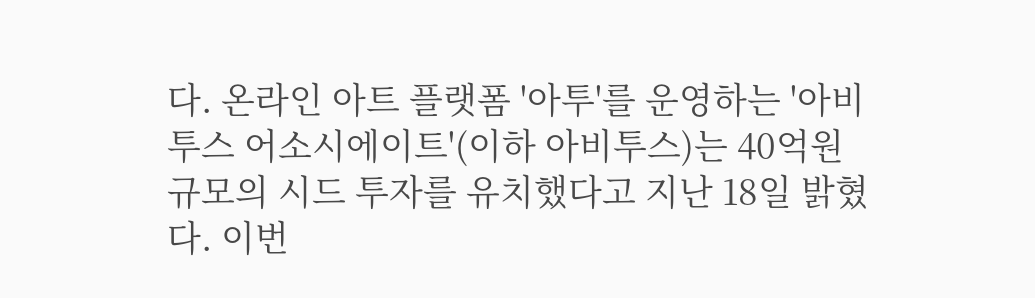다. 온라인 아트 플랫폼 '아투'를 운영하는 '아비투스 어소시에이트'(이하 아비투스)는 40억원 규모의 시드 투자를 유치했다고 지난 18일 밝혔다. 이번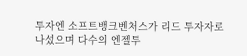투자엔 소프트뱅크벤처스가 리드 투자자로 나섰으며 다수의 엔젤투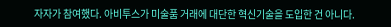자자가 참여했다. 아비투스가 미술품 거래에 대단한 혁신기술을 도입한 건 아니다.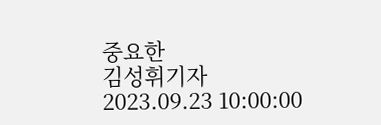중요한
김성휘기자
2023.09.23 10:00:00